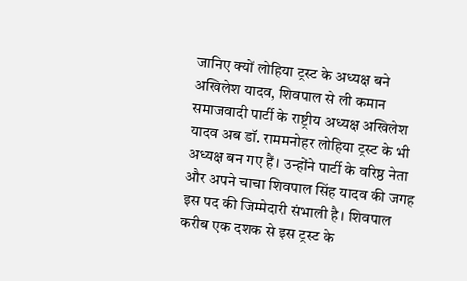जानिए क्यों लोहिया ट्रस्ट के अध्यक्ष बने अखिलेश यादव, शिवपाल से ली कमान
समाजवादी पार्टी के राष्ट्रीय अध्यक्ष अखिलेश यादव अब डॉ. राममनोहर लोहिया ट्रस्ट के भी अध्यक्ष बन गए हैं। उन्होंने पार्टी के वरिष्ठ नेता और अपने चाचा शिवपाल सिंह यादव की जगह इस पद की जिम्मेदारी संभाली है। शिवपाल करीब एक दशक से इस ट्रस्ट के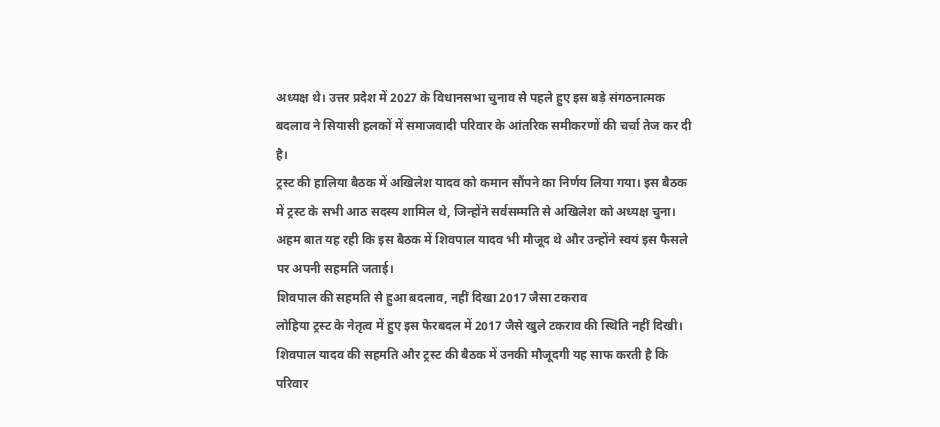अध्यक्ष थे। उत्तर प्रदेश में 2027 के विधानसभा चुनाव से पहले हुए इस बड़े संगठनात्मक बदलाव ने सियासी हलकों में समाजवादी परिवार के आंतरिक समीकरणों की चर्चा तेज कर दी है।
ट्रस्ट की हालिया बैठक में अखिलेश यादव को कमान सौंपने का निर्णय लिया गया। इस बैठक में ट्रस्ट के सभी आठ सदस्य शामिल थे, जिन्होंने सर्वसम्मति से अखिलेश को अध्यक्ष चुना। अहम बात यह रही कि इस बैठक में शिवपाल यादव भी मौजूद थे और उन्होंने स्वयं इस फैसले पर अपनी सहमति जताई।
शिवपाल की सहमति से हुआ बदलाव, नहीं दिखा 2017 जैसा टकराव
लोहिया ट्रस्ट के नेतृत्व में हुए इस फेरबदल में 2017 जैसे खुले टकराव की स्थिति नहीं दिखी। शिवपाल यादव की सहमति और ट्रस्ट की बैठक में उनकी मौजूदगी यह साफ करती है कि परिवार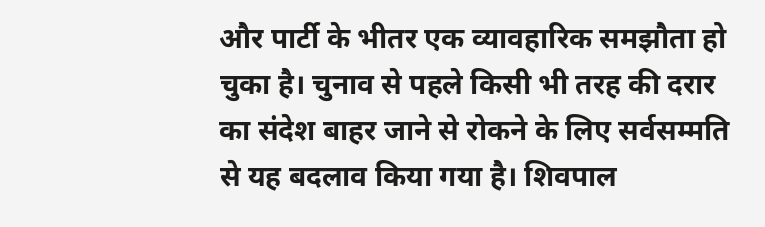और पार्टी के भीतर एक व्यावहारिक समझौता हो चुका है। चुनाव से पहले किसी भी तरह की दरार का संदेश बाहर जाने से रोकने के लिए सर्वसम्मति से यह बदलाव किया गया है। शिवपाल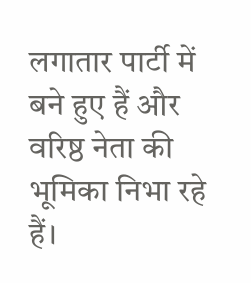लगातार पार्टी में बने हुए हैं और वरिष्ठ नेता की भूमिका निभा रहे हैं।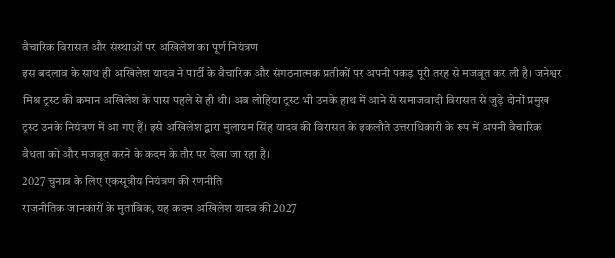वैचारिक विरासत और संस्थाओं पर अखिलेश का पूर्ण नियंत्रण
इस बदलाव के साथ ही अखिलेश यादव ने पार्टी के वैचारिक और संगठनात्मक प्रतीकों पर अपनी पकड़ पूरी तरह से मजबूत कर ली है। जनेश्वर मिश्र ट्रस्ट की कमान अखिलेश के पास पहले से ही थी। अब लोहिया ट्रस्ट भी उनके हाथ में आने से समाजवादी विरासत से जुड़े दोनों प्रमुख ट्रस्ट उनके नियंत्रण में आ गए हैं। इसे अखिलेश द्वारा मुलायम सिंह यादव की विरासत के इकलौते उत्तराधिकारी के रूप में अपनी वैचारिक वैधता को और मजबूत करने के कदम के तौर पर देखा जा रहा है।
2027 चुनाव के लिए एकसूत्रीय नियंत्रण की रणनीति
राजनीतिक जानकारों के मुताबिक, यह कदम अखिलेश यादव की 2027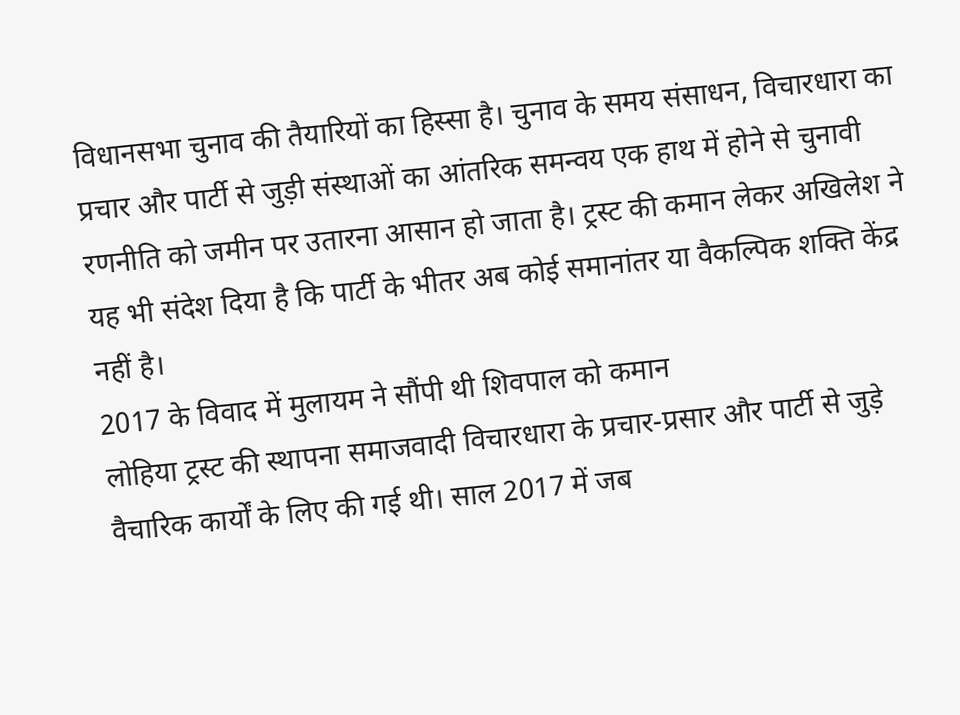विधानसभा चुनाव की तैयारियों का हिस्सा है। चुनाव के समय संसाधन, विचारधारा का प्रचार और पार्टी से जुड़ी संस्थाओं का आंतरिक समन्वय एक हाथ में होने से चुनावी रणनीति को जमीन पर उतारना आसान हो जाता है। ट्रस्ट की कमान लेकर अखिलेश ने यह भी संदेश दिया है कि पार्टी के भीतर अब कोई समानांतर या वैकल्पिक शक्ति केंद्र नहीं है।
2017 के विवाद में मुलायम ने सौंपी थी शिवपाल को कमान
लोहिया ट्रस्ट की स्थापना समाजवादी विचारधारा के प्रचार-प्रसार और पार्टी से जुड़े वैचारिक कार्यों के लिए की गई थी। साल 2017 में जब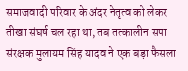समाजवादी परिवार के अंदर नेतृत्व को लेकर तीखा संघर्ष चल रहा था, तब तत्कालीन सपा संरक्षक मुलायम सिंह यादव ने एक बड़ा फैसला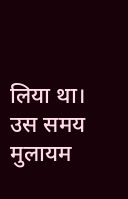लिया था। उस समय मुलायम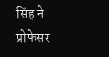सिंह ने प्रोफेसर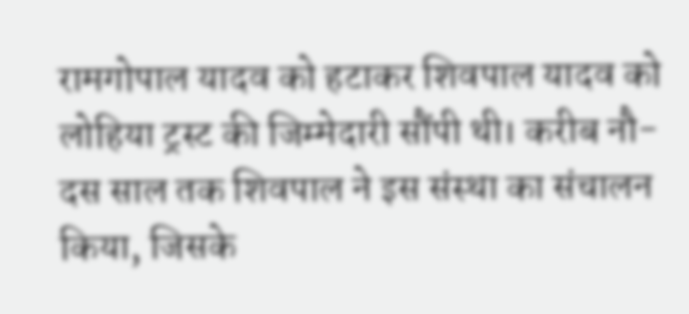रामगोपाल यादव को हटाकर शिवपाल यादव को लोहिया ट्रस्ट की जिम्मेदारी सौंपी थी। करीब नौ-दस साल तक शिवपाल ने इस संस्था का संचालन किया, जिसके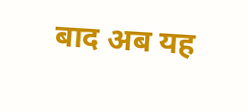बाद अब यह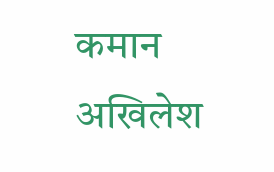कमान अखिलेश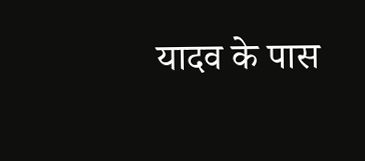यादव के पास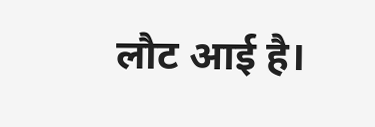लौट आई है।